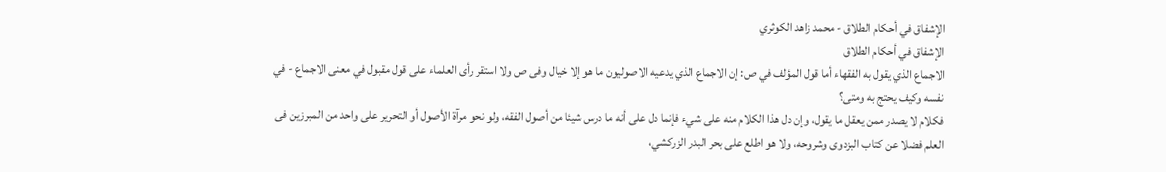الإشفاق في أحكام الطلاق - محمد زاهد الكوثري
الإشفاق في أحكام الطلاق
الاجماع الذي يقول به الفقهاء أما قول المؤلف في ص: إن الاجماع الذي يدعيه الاصوليون ما هو إلا خيال وفى ص ولا استقر رأى العلماء على قول مقبول في معنى الاجماع - في نفسه وكيف يحتج به ومتى؟
فكلام لا يصدر ممن يعقل ما يقول، وإن دل هذا الكلام منه على شيء فإنما دل على أنه ما درس شيئا من أصول الفقه، ولو نحو مرآة الأصول أو التحرير على واحد من المبرزين فى العلم فضلا عن كتاب البزدوى وشروحه، ولا هو اطلع على بحر البدر الزركشي،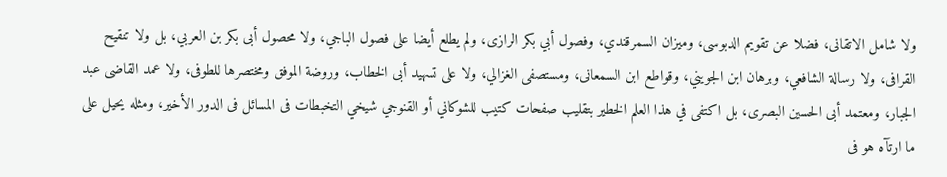ولا شامل الاتقانى، فضلا عن تقويم الدبوسى، وميزان السمرقندي، وفصول أبي بكر الرازى، ولم يطلع أيضا على فصول الباجي، ولا محصول أبى بكر بن العربي، بل ولا تنقيح القرافى، ولا رسالة الشافعي، وبرهان ابن الجويني، وقواطع ابن السمعانى، ومستصفى الغزالي، ولا على تسهيد أبى الخطاب، وروضة الموفق ومختصرها للطوفى، ولا عمد القاضى عبد الجبار، ومعتمد أبى الحسين البصرى، بل اكتفى في هذا العلم الخطير بتقليب صفحات كتيب للشوكاني أو القنوجي شيخي التخبطات فى المسائل فى الدور الأخير، ومثله يحيل على ما ارتآه هو فى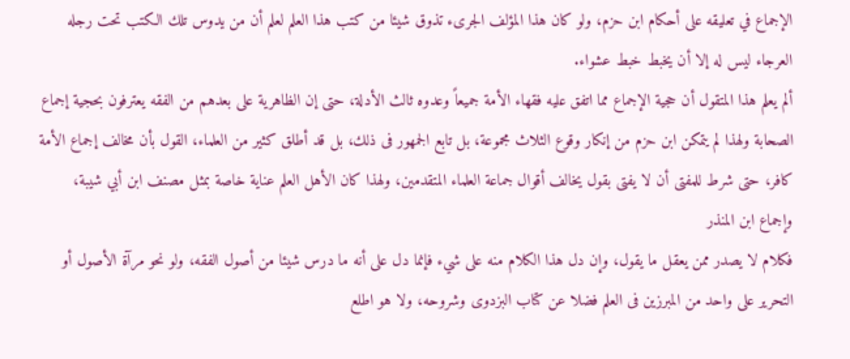الإجماع في تعليقه على أحكام ابن حزم، ولو كان هذا المؤلف الجرىء تذوق شيئا من كتب هذا العلم لعلم أن من يدوس تلك الكتب تحت رجله العرجاء ليس له إلا أن يخبط خبط عشواء.
ألم يعلم هذا المتقول أن حجية الإجماع مما اتفق عليه فقهاء الأمة جميعاً وعدوه ثالث الأدلة، حتى إن الظاهرية على بعدهم من الفقه يعترفون بحجية إجماع الصحابة ولهذا لم يتمكن ابن حزم من إنكار وقوع الثلاث مجموعة، بل تابع الجمهور فى ذلك، بل قد أطلق كثير من العلماء، القول بأن مخالف إجماع الأمة كافر، حتى شرط للمفتى أن لا يفتى بقول يخالف أقوال جماعة العلماء المتقدمين، ولهذا كان الأهل العلم عناية خاصة بمثل مصنف ابن أبي شيبة، وإجماع ابن المنذر
فكلام لا يصدر ممن يعقل ما يقول، وإن دل هذا الكلام منه على شيء فإنما دل على أنه ما درس شيئا من أصول الفقه، ولو نحو مرآة الأصول أو التحرير على واحد من المبرزين فى العلم فضلا عن كتاب البزدوى وشروحه، ولا هو اطلع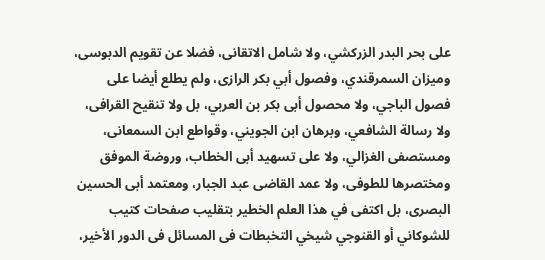على بحر البدر الزركشي، ولا شامل الاتقانى، فضلا عن تقويم الدبوسى، وميزان السمرقندي، وفصول أبي بكر الرازى، ولم يطلع أيضا على فصول الباجي، ولا محصول أبى بكر بن العربي، بل ولا تنقيح القرافى، ولا رسالة الشافعي، وبرهان ابن الجويني، وقواطع ابن السمعانى، ومستصفى الغزالي، ولا على تسهيد أبى الخطاب، وروضة الموفق ومختصرها للطوفى، ولا عمد القاضى عبد الجبار، ومعتمد أبى الحسين البصرى، بل اكتفى في هذا العلم الخطير بتقليب صفحات كتيب للشوكاني أو القنوجي شيخي التخبطات فى المسائل فى الدور الأخير،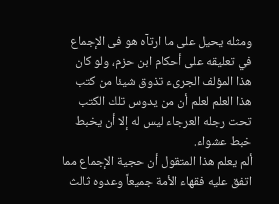ومثله يحيل على ما ارتآه هو فى الإجماع في تعليقه على أحكام ابن حزم، ولو كان هذا المؤلف الجرىء تذوق شيئا من كتب هذا العلم لعلم أن من يدوس تلك الكتب تحت رجله العرجاء ليس له إلا أن يخبط خبط عشواء.
ألم يعلم هذا المتقول أن حجية الإجماع مما اتفق عليه فقهاء الأمة جميعاً وعدوه ثالث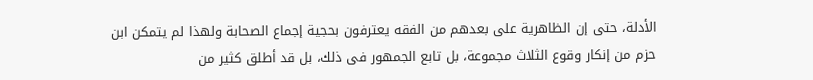الأدلة، حتى إن الظاهرية على بعدهم من الفقه يعترفون بحجية إجماع الصحابة ولهذا لم يتمكن ابن حزم من إنكار وقوع الثلاث مجموعة، بل تابع الجمهور فى ذلك، بل قد أطلق كثير من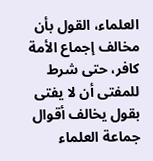العلماء، القول بأن مخالف إجماع الأمة كافر، حتى شرط للمفتى أن لا يفتى بقول يخالف أقوال جماعة العلماء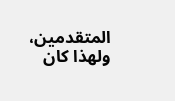المتقدمين، ولهذا كان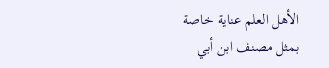الأهل العلم عناية خاصة بمثل مصنف ابن أبي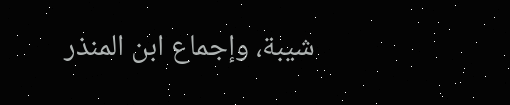شيبة، وإجماع ابن المنذر